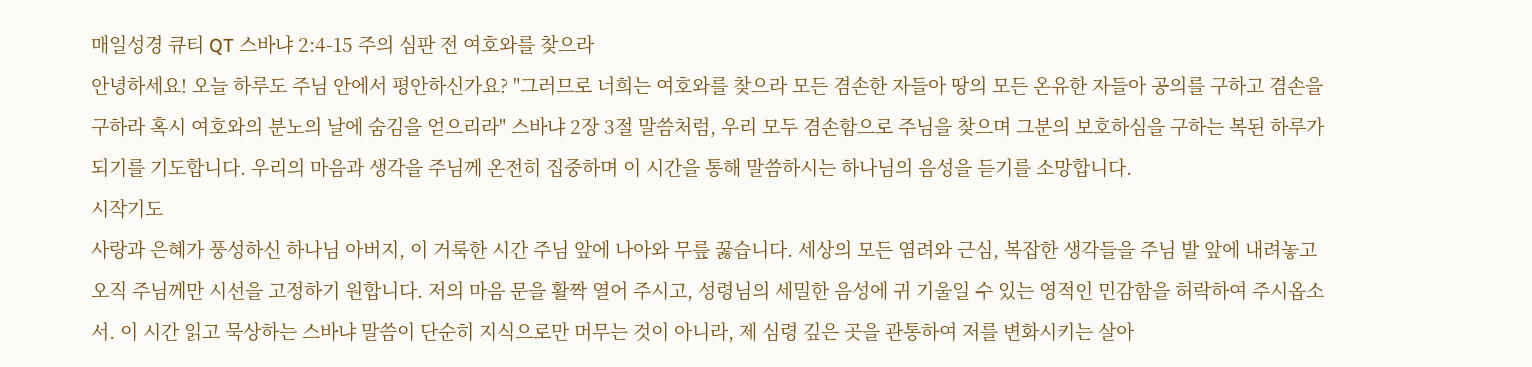매일성경 큐티 QT 스바냐 2:4-15 주의 심판 전 여호와를 찾으라
안녕하세요! 오늘 하루도 주님 안에서 평안하신가요? "그러므로 너희는 여호와를 찾으라 모든 겸손한 자들아 땅의 모든 온유한 자들아 공의를 구하고 겸손을 구하라 혹시 여호와의 분노의 날에 숨김을 얻으리라" 스바냐 2장 3절 말씀처럼, 우리 모두 겸손함으로 주님을 찾으며 그분의 보호하심을 구하는 복된 하루가 되기를 기도합니다. 우리의 마음과 생각을 주님께 온전히 집중하며 이 시간을 통해 말씀하시는 하나님의 음성을 듣기를 소망합니다.
시작기도
사랑과 은혜가 풍성하신 하나님 아버지, 이 거룩한 시간 주님 앞에 나아와 무릎 꿇습니다. 세상의 모든 염려와 근심, 복잡한 생각들을 주님 발 앞에 내려놓고 오직 주님께만 시선을 고정하기 원합니다. 저의 마음 문을 활짝 열어 주시고, 성령님의 세밀한 음성에 귀 기울일 수 있는 영적인 민감함을 허락하여 주시옵소서. 이 시간 읽고 묵상하는 스바냐 말씀이 단순히 지식으로만 머무는 것이 아니라, 제 심령 깊은 곳을 관통하여 저를 변화시키는 살아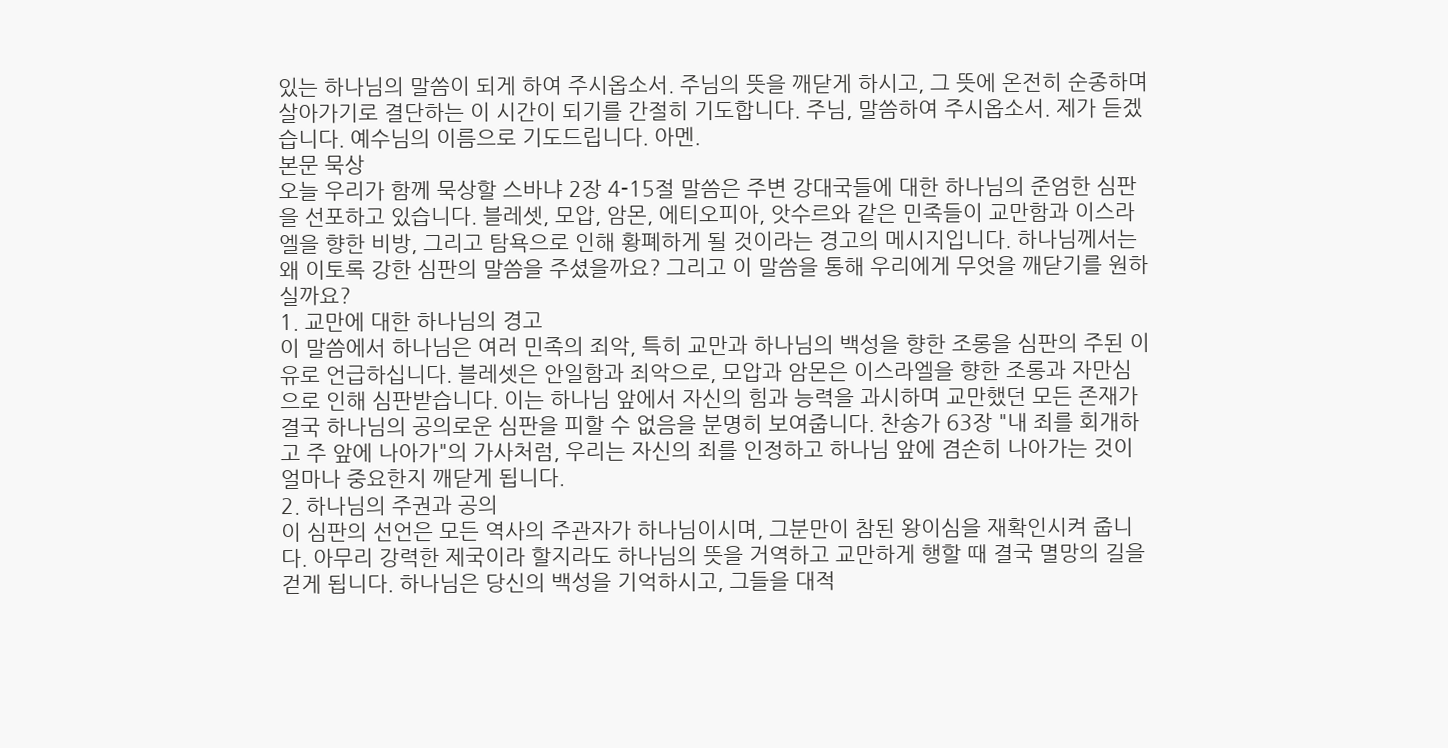있는 하나님의 말씀이 되게 하여 주시옵소서. 주님의 뜻을 깨닫게 하시고, 그 뜻에 온전히 순종하며 살아가기로 결단하는 이 시간이 되기를 간절히 기도합니다. 주님, 말씀하여 주시옵소서. 제가 듣겠습니다. 예수님의 이름으로 기도드립니다. 아멘.
본문 묵상
오늘 우리가 함께 묵상할 스바냐 2장 4-15절 말씀은 주변 강대국들에 대한 하나님의 준엄한 심판을 선포하고 있습니다. 블레셋, 모압, 암몬, 에티오피아, 앗수르와 같은 민족들이 교만함과 이스라엘을 향한 비방, 그리고 탐욕으로 인해 황폐하게 될 것이라는 경고의 메시지입니다. 하나님께서는 왜 이토록 강한 심판의 말씀을 주셨을까요? 그리고 이 말씀을 통해 우리에게 무엇을 깨닫기를 원하실까요?
1. 교만에 대한 하나님의 경고
이 말씀에서 하나님은 여러 민족의 죄악, 특히 교만과 하나님의 백성을 향한 조롱을 심판의 주된 이유로 언급하십니다. 블레셋은 안일함과 죄악으로, 모압과 암몬은 이스라엘을 향한 조롱과 자만심으로 인해 심판받습니다. 이는 하나님 앞에서 자신의 힘과 능력을 과시하며 교만했던 모든 존재가 결국 하나님의 공의로운 심판을 피할 수 없음을 분명히 보여줍니다. 찬송가 63장 "내 죄를 회개하고 주 앞에 나아가"의 가사처럼, 우리는 자신의 죄를 인정하고 하나님 앞에 겸손히 나아가는 것이 얼마나 중요한지 깨닫게 됩니다.
2. 하나님의 주권과 공의
이 심판의 선언은 모든 역사의 주관자가 하나님이시며, 그분만이 참된 왕이심을 재확인시켜 줍니다. 아무리 강력한 제국이라 할지라도 하나님의 뜻을 거역하고 교만하게 행할 때 결국 멸망의 길을 걷게 됩니다. 하나님은 당신의 백성을 기억하시고, 그들을 대적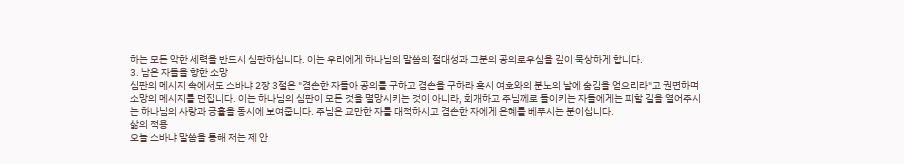하는 모든 악한 세력을 반드시 심판하십니다. 이는 우리에게 하나님의 말씀의 절대성과 그분의 공의로우심을 깊이 묵상하게 합니다.
3. 남은 자들을 향한 소망
심판의 메시지 속에서도 스바냐 2장 3절은 "겸손한 자들아 공의를 구하고 겸손을 구하라 혹시 여호와의 분노의 날에 숨김을 얻으리라"고 권면하며 소망의 메시지를 던집니다. 이는 하나님의 심판이 모든 것을 멸망시키는 것이 아니라, 회개하고 주님께로 돌이키는 자들에게는 피할 길을 열어주시는 하나님의 사랑과 긍휼을 동시에 보여줍니다. 주님은 교만한 자를 대적하시고 겸손한 자에게 은혜를 베푸시는 분이십니다.
삶의 적용
오늘 스바냐 말씀을 통해 저는 제 안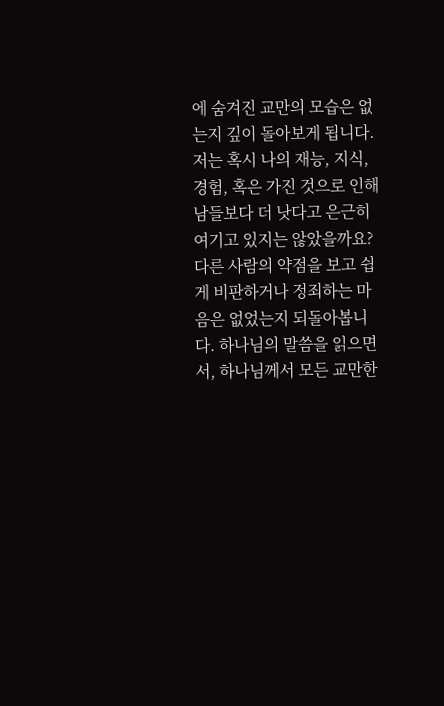에 숨겨진 교만의 모습은 없는지 깊이 돌아보게 됩니다. 저는 혹시 나의 재능, 지식, 경험, 혹은 가진 것으로 인해 남들보다 더 낫다고 은근히 여기고 있지는 않았을까요? 다른 사람의 약점을 보고 쉽게 비판하거나 정죄하는 마음은 없었는지 되돌아봅니다. 하나님의 말씀을 읽으면서, 하나님께서 모든 교만한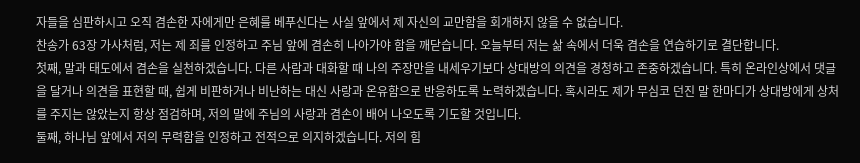자들을 심판하시고 오직 겸손한 자에게만 은혜를 베푸신다는 사실 앞에서 제 자신의 교만함을 회개하지 않을 수 없습니다.
찬송가 63장 가사처럼, 저는 제 죄를 인정하고 주님 앞에 겸손히 나아가야 함을 깨닫습니다. 오늘부터 저는 삶 속에서 더욱 겸손을 연습하기로 결단합니다.
첫째, 말과 태도에서 겸손을 실천하겠습니다. 다른 사람과 대화할 때 나의 주장만을 내세우기보다 상대방의 의견을 경청하고 존중하겠습니다. 특히 온라인상에서 댓글을 달거나 의견을 표현할 때, 쉽게 비판하거나 비난하는 대신 사랑과 온유함으로 반응하도록 노력하겠습니다. 혹시라도 제가 무심코 던진 말 한마디가 상대방에게 상처를 주지는 않았는지 항상 점검하며, 저의 말에 주님의 사랑과 겸손이 배어 나오도록 기도할 것입니다.
둘째, 하나님 앞에서 저의 무력함을 인정하고 전적으로 의지하겠습니다. 저의 힘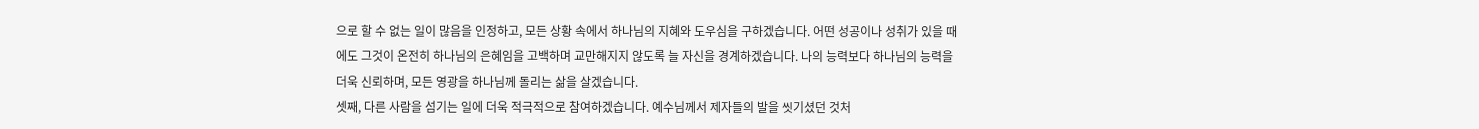으로 할 수 없는 일이 많음을 인정하고, 모든 상황 속에서 하나님의 지혜와 도우심을 구하겠습니다. 어떤 성공이나 성취가 있을 때에도 그것이 온전히 하나님의 은혜임을 고백하며 교만해지지 않도록 늘 자신을 경계하겠습니다. 나의 능력보다 하나님의 능력을 더욱 신뢰하며, 모든 영광을 하나님께 돌리는 삶을 살겠습니다.
셋째, 다른 사람을 섬기는 일에 더욱 적극적으로 참여하겠습니다. 예수님께서 제자들의 발을 씻기셨던 것처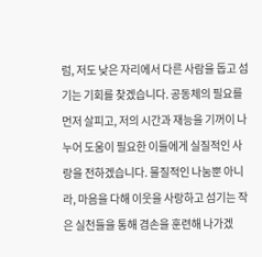럼, 저도 낮은 자리에서 다른 사람을 돕고 섬기는 기회를 찾겠습니다. 공동체의 필요를 먼저 살피고, 저의 시간과 재능을 기꺼이 나누어 도움이 필요한 이들에게 실질적인 사랑을 전하겠습니다. 물질적인 나눔뿐 아니라, 마음을 다해 이웃을 사랑하고 섬기는 작은 실천들을 통해 겸손을 훈련해 나가겠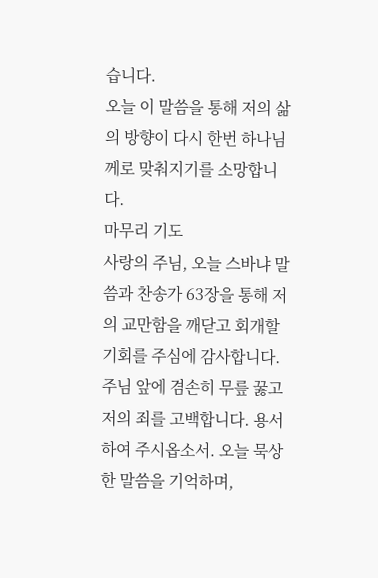습니다.
오늘 이 말씀을 통해 저의 삶의 방향이 다시 한번 하나님께로 맞춰지기를 소망합니다.
마무리 기도
사랑의 주님, 오늘 스바냐 말씀과 찬송가 63장을 통해 저의 교만함을 깨닫고 회개할 기회를 주심에 감사합니다. 주님 앞에 겸손히 무릎 꿇고 저의 죄를 고백합니다. 용서하여 주시옵소서. 오늘 묵상한 말씀을 기억하며,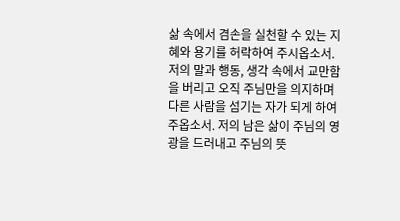삶 속에서 겸손을 실천할 수 있는 지혜와 용기를 허락하여 주시옵소서. 저의 말과 행동, 생각 속에서 교만함을 버리고 오직 주님만을 의지하며 다른 사람을 섬기는 자가 되게 하여 주옵소서. 저의 남은 삶이 주님의 영광을 드러내고 주님의 뜻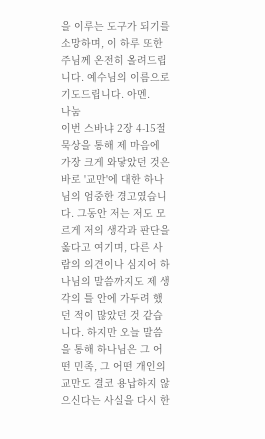을 이루는 도구가 되기를 소망하며, 이 하루 또한 주님께 온전히 올려드립니다. 예수님의 이름으로 기도드립니다. 아멘.
나눔
이번 스바냐 2장 4-15절 묵상을 통해 제 마음에 가장 크게 와닿았던 것은 바로 '교만'에 대한 하나님의 엄중한 경고였습니다. 그동안 저는 저도 모르게 저의 생각과 판단을 옳다고 여기며, 다른 사람의 의견이나 심지어 하나님의 말씀까지도 제 생각의 틀 안에 가두려 했던 적이 많았던 것 같습니다. 하지만 오늘 말씀을 통해 하나님은 그 어떤 민족, 그 어떤 개인의 교만도 결코 용납하지 않으신다는 사실을 다시 한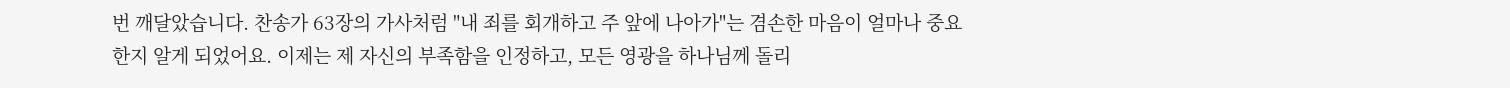번 깨달았습니다. 찬송가 63장의 가사처럼 "내 죄를 회개하고 주 앞에 나아가"는 겸손한 마음이 얼마나 중요한지 알게 되었어요. 이제는 제 자신의 부족함을 인정하고, 모든 영광을 하나님께 돌리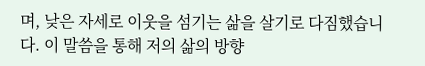며, 낮은 자세로 이웃을 섬기는 삶을 살기로 다짐했습니다. 이 말씀을 통해 저의 삶의 방향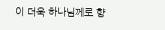이 더욱 하나님께로 향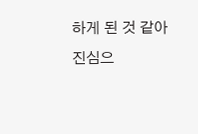하게 된 것 같아 진심으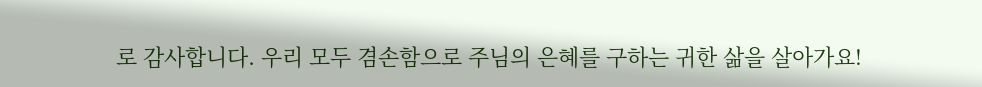로 감사합니다. 우리 모두 겸손함으로 주님의 은혜를 구하는 귀한 삶을 살아가요!